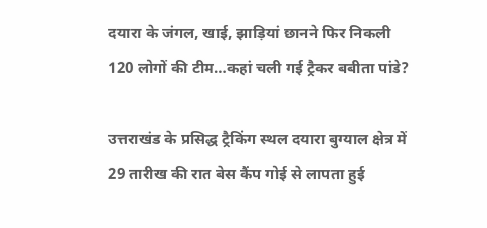दयारा के जंगल, खाई, झाड़ियां छानने फिर निकली 120 लोगों की टीम…कहां चली गई ट्रैकर बबीता पांडे?

उत्तराखंड के प्रसिद्ध ट्रैकिंग स्थल दयारा बुग्याल क्षेत्र में 29 तारीख की रात बेस कैंप गोई से लापता हुई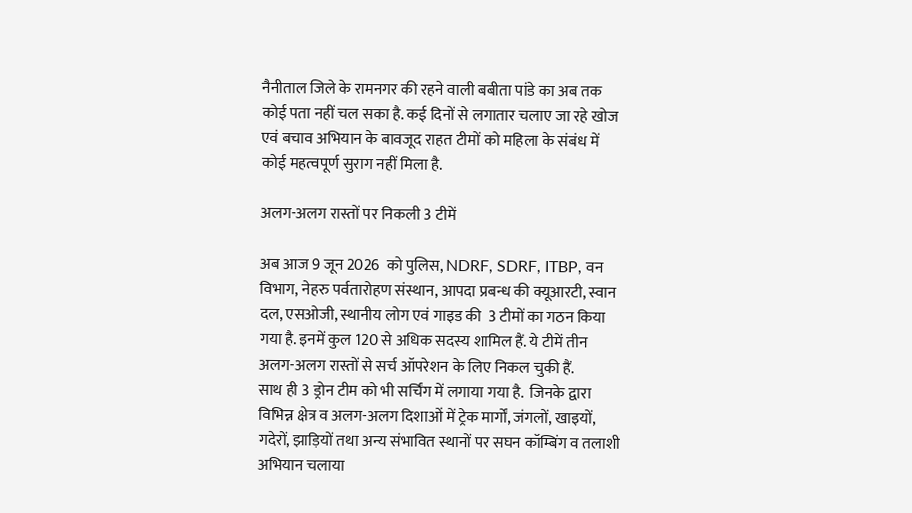नैनीताल जिले के रामनगर की रहने वाली बबीता पांडे का अब तक कोई पता नहीं चल सका है. कई दिनों से लगातार चलाए जा रहे खोज एवं बचाव अभियान के बावजूद राहत टीमों को महिला के संबंध में कोई महत्वपूर्ण सुराग नहीं मिला है.

अलग-अलग रास्तों पर निकली 3 टीमें

अब आज 9 जून 2026  को पुलिस, NDRF, SDRF, ITBP, वन विभाग, नेहरु पर्वतारोहण संस्थान, आपदा प्रबन्ध की क्यूआरटी, स्वान दल, एसओजी, स्थानीय लोग एवं गाइड की  3 टीमों का गठन किया गया है. इनमें कुल 120 से अधिक सदस्य शामिल हैं. ये टीमें तीन अलग-अलग रास्तों से सर्च ऑपरेशन के लिए निकल चुकी हैं.
साथ ही 3 ड्रोन टीम को भी सर्चिंग में लगाया गया है.  जिनके द्वारा विभिन्न क्षेत्र व अलग-अलग दिशाओं में ट्रेक मार्गों, जंगलों, खाइयों, गदेरों, झाड़ियों तथा अन्य संभावित स्थानों पर सघन कॉम्बिंग व तलाशी अभियान चलाया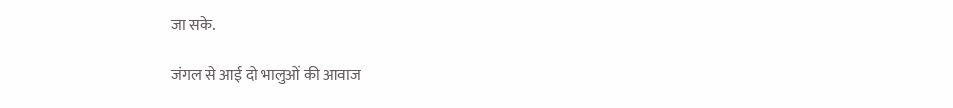जा सके.

जंगल से आई दो भालुओं की आवाज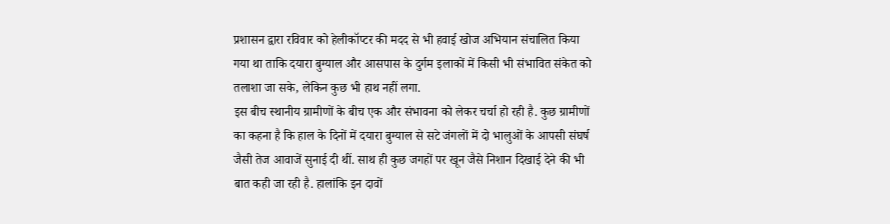प्रशासन द्वारा रविवार को हेलीकॉप्टर की मदद से भी हवाई खोज अभियान संचालित किया गया था ताकि दयारा बुग्याल और आसपास के दुर्गम इलाकों में किसी भी संभावित संकेत को तलाशा जा सके, लेकिन कुछ भी हाथ नहीं लगा.
इस बीच स्थानीय ग्रामीणों के बीच एक और संभावना को लेकर चर्चा हो रही है. कुछ ग्रामीणों का कहना है कि हाल के दिनों में दयारा बुग्याल से सटे जंगलों में दो भालुओं के आपसी संघर्ष जैसी तेज आवाजें सुनाई दी थीं. साथ ही कुछ जगहों पर खून जैसे निशान दिखाई देने की भी बात कही जा रही है. हालांकि इन दावों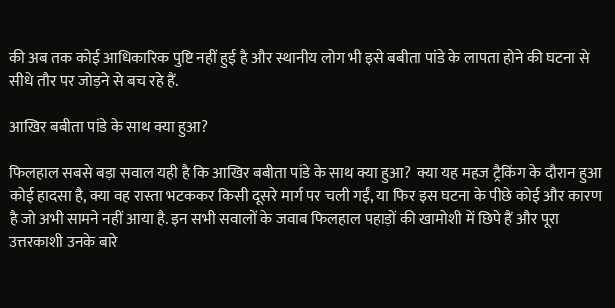की अब तक कोई आधिकारिक पुष्टि नहीं हुई है और स्थानीय लोग भी इसे बबीता पांडे के लापता होने की घटना से सीधे तौर पर जोड़ने से बच रहे हैं.

आखिर बबीता पांडे के साथ क्या हुआ?

फिलहाल सबसे बड़ा सवाल यही है कि आखिर बबीता पांडे के साथ क्या हुआ?  क्या यह महज ट्रैकिंग के दौरान हुआ कोई हादसा है, क्या वह रास्ता भटककर किसी दूसरे मार्ग पर चली गईं, या फिर इस घटना के पीछे कोई और कारण है जो अभी सामने नहीं आया है. इन सभी सवालों के जवाब फिलहाल पहाड़ों की खामोशी में छिपे हैं और पूरा उत्तरकाशी उनके बारे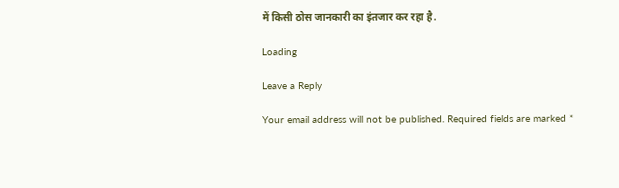में किसी ठोस जानकारी का इंतजार कर रहा है.

Loading

Leave a Reply

Your email address will not be published. Required fields are marked *